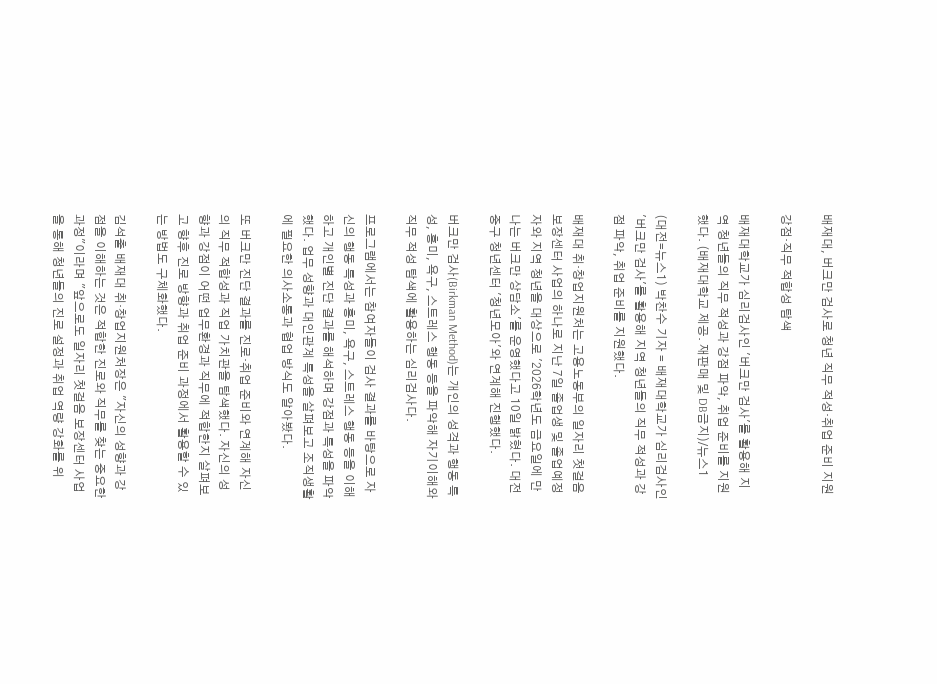배재대, 버크만 검사로 청년 직무 적성·취업 준비 지원

강점·직무 적합성 탐색

배재대학교가 심리검사인 '버크만 검사'를 활용해 지역 청년들의 직무 적성과 강점 파악, 취업 준비를 지원했다. (배재대학교 제공. 재판매 및 DB금지)/뉴스1

(대전=뉴스1) 박찬수 기자 = 배재대학교가 심리검사인 '버크만 검사'를 활용해 지역 청년들의 직무 적성과 강점 파악, 취업 준비를 지원했다.

배재대 취·창업지원처는 고용노동부의 일자리 첫걸음 보장센터 사업의 하나로 지난 7일 졸업생 및 졸업예정자와 지역 청년을 대상으로 '2026학년도 금요일에 만나는 버크만 상담소'를 운영했다고 10일 밝혔다. 대전 중구 청년센터 '청년모아'와 연계해 진행했다.

버크만 검사(Birkman Method)는 개인의 성격과 행동 특성, 흥미, 욕구, 스트레스 행동 등을 파악해 자기이해와 직무 적성 탐색에 활용하는 심리검사다.

프로그램에서는 참여자들이 검사 결과를 바탕으로 자신의 행동 특성과 흥미, 욕구, 스트레스 행동 등을 이해하고 개인별 진단 결과를 해석하며 강점과 특성을 파악했다. 업무 성향과 대인관계 특성을 살펴보고 조직생활에 필요한 의사소통과 협업 방식도 알아봤다.

또 버크만 진단 결과를 진로·취업 준비와 연계해 자신의 직무 적합성과 직업 가치관을 탐색했다. 자신의 성향과 강점이 어떤 업무환경과 직무에 적합한지 살펴보고 향후 진로 방향과 취업 준비 과정에서 활용할 수 있는 방법도 구체화했다.

김석출 배재대 취·창업지원처장은 "자신의 성향과 강점을 이해하는 것은 적합한 진로와 직무를 찾는 중요한 과정"이라며 "앞으로도 일자리 첫걸음 보장센터 사업을 통해 청년들의 진로 설정과 취업 역량 강화를 위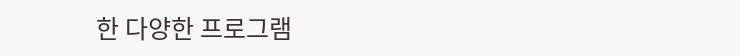한 다양한 프로그램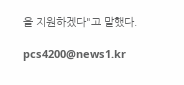을 지원하겠다"고 말했다.

pcs4200@news1.kr